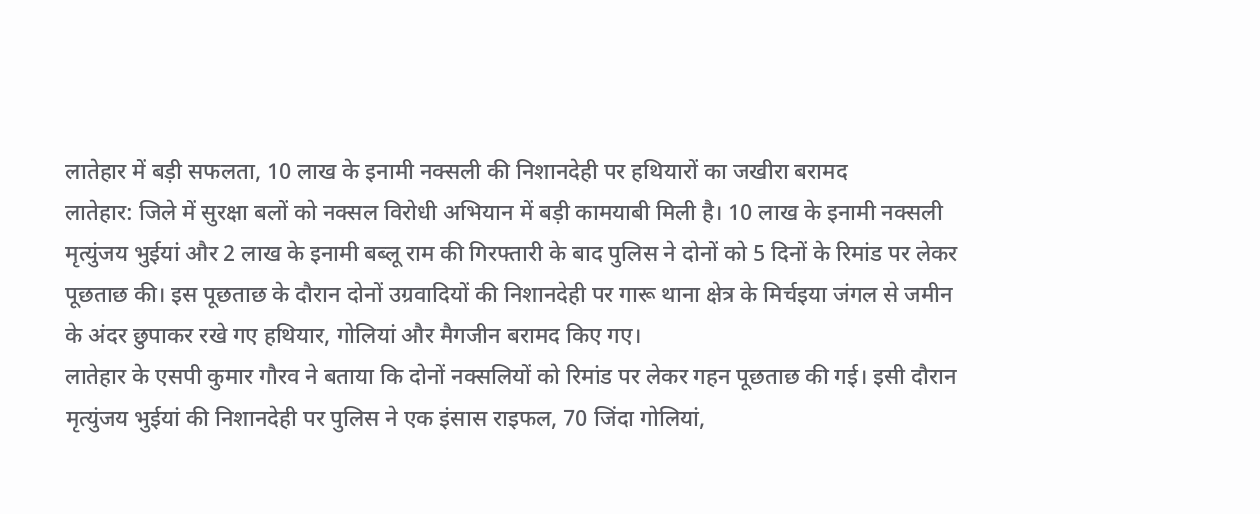लातेहार में बड़ी सफलता, 10 लाख के इनामी नक्सली की निशानदेही पर हथियारों का जखीरा बरामद
लातेहार: जिले में सुरक्षा बलों को नक्सल विरोधी अभियान में बड़ी कामयाबी मिली है। 10 लाख के इनामी नक्सली मृत्युंजय भुईयां और 2 लाख के इनामी बब्लू राम की गिरफ्तारी के बाद पुलिस ने दोनों को 5 दिनों के रिमांड पर लेकर पूछताछ की। इस पूछताछ के दौरान दोनों उग्रवादियों की निशानदेही पर गारू थाना क्षेत्र के मिर्चइया जंगल से जमीन के अंदर छुपाकर रखे गए हथियार, गोलियां और मैगजीन बरामद किए गए।
लातेहार के एसपी कुमार गौरव ने बताया कि दोनों नक्सलियों को रिमांड पर लेकर गहन पूछताछ की गई। इसी दौरान मृत्युंजय भुईयां की निशानदेही पर पुलिस ने एक इंसास राइफल, 70 जिंदा गोलियां,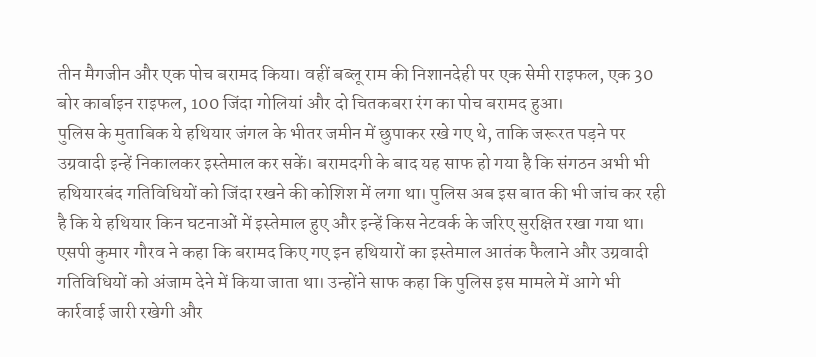तीन मैगजीन और एक पोच बरामद किया। वहीं बब्लू राम की निशानदेही पर एक सेमी राइफल, एक 30 बोर कार्बाइन राइफल, 100 जिंदा गोलियां और दो चितकबरा रंग का पोच बरामद हुआ।
पुलिस के मुताबिक ये हथियार जंगल के भीतर जमीन में छुपाकर रखे गए थे, ताकि जरूरत पड़ने पर उग्रवादी इन्हें निकालकर इस्तेमाल कर सकें। बरामदगी के बाद यह साफ हो गया है कि संगठन अभी भी हथियारबंद गतिविधियों को जिंदा रखने की कोशिश में लगा था। पुलिस अब इस बात की भी जांच कर रही है कि ये हथियार किन घटनाओं में इस्तेमाल हुए और इन्हें किस नेटवर्क के जरिए सुरक्षित रखा गया था।
एसपी कुमार गौरव ने कहा कि बरामद किए गए इन हथियारों का इस्तेमाल आतंक फैलाने और उग्रवादी गतिविधियों को अंजाम देने में किया जाता था। उन्होंने साफ कहा कि पुलिस इस मामले में आगे भी कार्रवाई जारी रखेगी और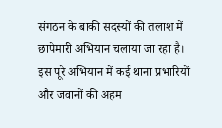संगठन के बाकी सदस्यों की तलाश में छापेमारी अभियान चलाया जा रहा है।
इस पूरे अभियान में कई थाना प्रभारियों और जवानों की अहम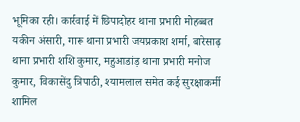भूमिका रही। कार्रवाई में छिपादोहर थाना प्रभारी मोहब्बत यकीन अंसारी, गारू थाना प्रभारी जयप्रकाश शर्मा, बारेसाढ़ थाना प्रभारी शशि कुमार, महुआडांड़ थाना प्रभारी मनोज कुमार, विकासेंदु त्रिपाठी, श्यामलाल समेत कई सुरक्षाकर्मी शामिल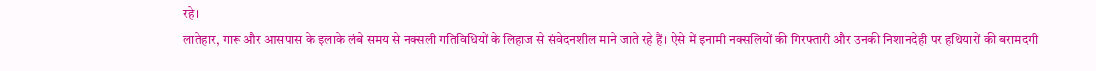रहे।
लातेहार, गारू और आसपास के इलाके लंबे समय से नक्सली गतिविधियों के लिहाज से संवेदनशील माने जाते रहे हैं। ऐसे में इनामी नक्सलियों की गिरफ्तारी और उनकी निशानदेही पर हथियारों की बरामदगी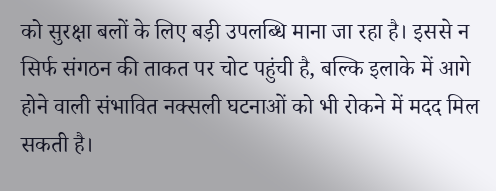को सुरक्षा बलों के लिए बड़ी उपलब्धि माना जा रहा है। इससे न सिर्फ संगठन की ताकत पर चोट पहुंची है, बल्कि इलाके में आगे होने वाली संभावित नक्सली घटनाओं को भी रोकने में मदद मिल सकती है।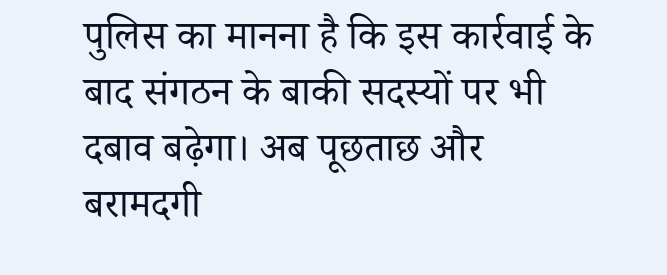पुलिस का मानना है कि इस कार्रवाई के बाद संगठन के बाकी सदस्यों पर भी दबाव बढ़ेगा। अब पूछताछ और बरामदगी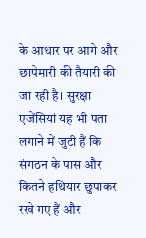के आधार पर आगे और छापेमारी की तैयारी की जा रही है। सुरक्षा एजेंसियां यह भी पता लगाने में जुटी हैं कि संगठन के पास और कितने हथियार छुपाकर रखे गए हैं और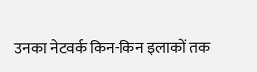उनका नेटवर्क किन-किन इलाकों तक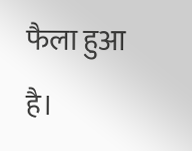फैला हुआ है।